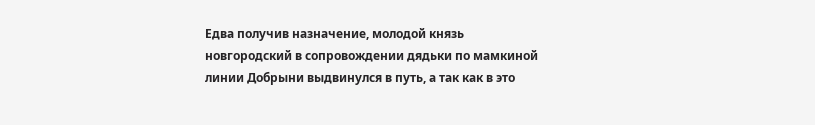Едва получив назначение, молодой князь новгородский в сопровождении дядьки по мамкиной линии Добрыни выдвинулся в путь, а так как в это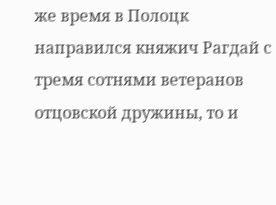же время в Полоцк направился княжич Рагдай с тремя сотнями ветеранов отцовской дружины, то и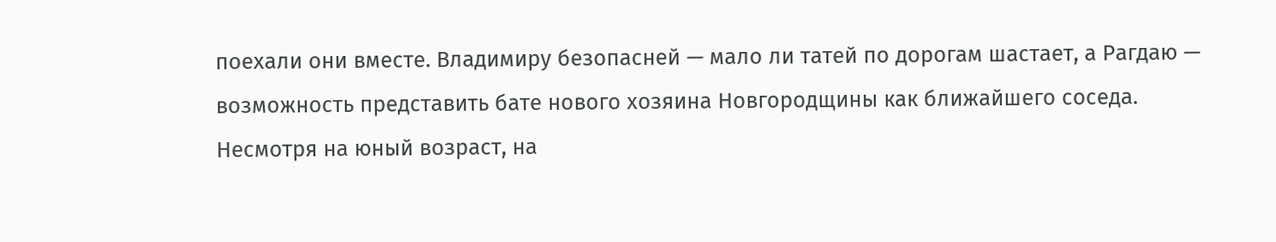поехали они вместе. Владимиру безопасней — мало ли татей по дорогам шастает, а Рагдаю — возможность представить бате нового хозяина Новгородщины как ближайшего соседа.
Несмотря на юный возраст, на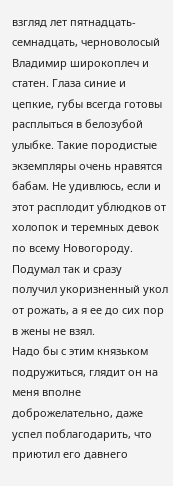взгляд лет пятнадцать-семнадцать, черноволосый Владимир широкоплеч и статен. Глаза синие и цепкие, губы всегда готовы расплыться в белозубой улыбке. Такие породистые экземпляры очень нравятся бабам. Не удивлюсь, если и этот расплодит ублюдков от холопок и теремных девок по всему Новогороду. Подумал так и сразу получил укоризненный укол от рожать, а я ее до сих пор в жены не взял.
Надо бы с этим князьком подружиться, глядит он на меня вполне доброжелательно, даже успел поблагодарить, что приютил его давнего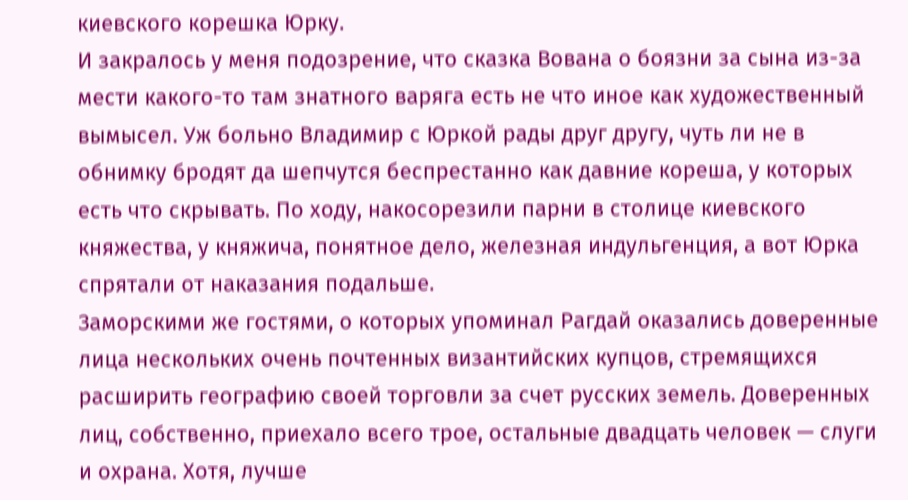киевского корешка Юрку.
И закралось у меня подозрение, что сказка Вована о боязни за сына из-за мести какого-то там знатного варяга есть не что иное как художественный вымысел. Уж больно Владимир с Юркой рады друг другу, чуть ли не в обнимку бродят да шепчутся беспрестанно как давние кореша, у которых есть что скрывать. По ходу, накосорезили парни в столице киевского княжества, у княжича, понятное дело, железная индульгенция, а вот Юрка спрятали от наказания подальше.
Заморскими же гостями, о которых упоминал Рагдай оказались доверенные лица нескольких очень почтенных византийских купцов, стремящихся расширить географию своей торговли за счет русских земель. Доверенных лиц, собственно, приехало всего трое, остальные двадцать человек — слуги и охрана. Хотя, лучше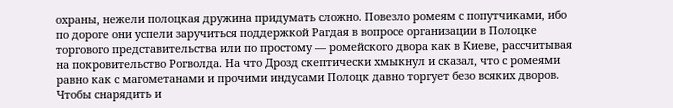охраны, нежели полоцкая дружина придумать сложно. Повезло ромеям с попутчиками, ибо по дороге они успели заручиться поддержкой Рагдая в вопросе организации в Полоцке торгового представительства или по простому — ромейского двора как в Киеве, рассчитывая на покровительство Рогволда. На что Дрозд скептически хмыкнул и сказал, что с ромеями равно как с магометанами и прочими индусами Полоцк давно торгует безо всяких дворов. Чтобы снарядить и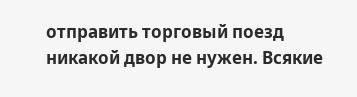отправить торговый поезд никакой двор не нужен. Всякие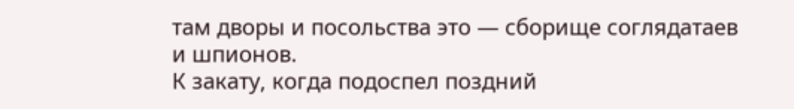там дворы и посольства это — сборище соглядатаев и шпионов.
К закату, когда подоспел поздний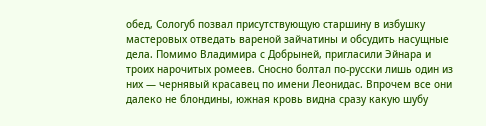обед, Сологуб позвал присутствующую старшину в избушку мастеровых отведать вареной зайчатины и обсудить насущные дела. Помимо Владимира с Добрыней, пригласили Эйнара и троих нарочитых ромеев. Сносно болтал по-русски лишь один из них — чернявый красавец по имени Леонидас. Впрочем все они далеко не блондины, южная кровь видна сразу какую шубу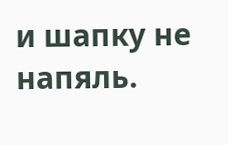и шапку не напяль.